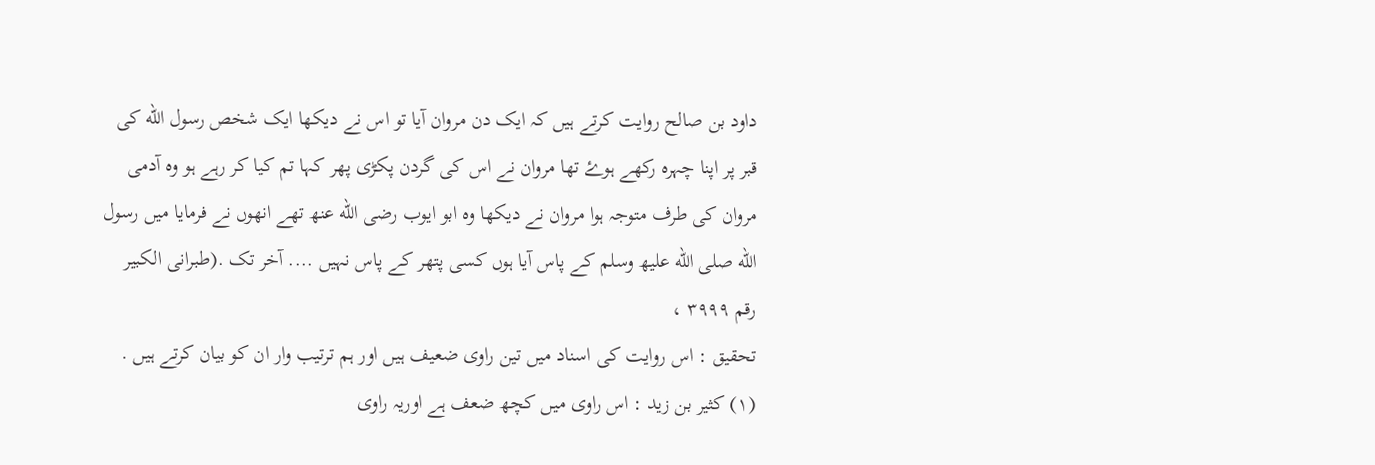داود بن صالح روایت کرتے ہیں کہ ایک دن مروان آیا تو اس نے دیکھا ایک شخص رسول الله کی قبر پر اپنا چہرہ رکھے ہوۓ تھا مروان نے اس کی گردن پکڑی پھر کہا تم کیا کر رہے ہو وہ آدمی مروان کی طرف متوجہ ہوا مروان نے دیکھا وہ ابو ایوب رضی الله عنھ تھے انھوں نے فرمایا میں رسول الله صلی الله علیھ وسلم کے پاس آیا ہوں کسی پتھر کے پاس نہیں .... آخر تک .(طبرانی الکبیر رقم ٣٩٩٩ ،
تحقیق : اس روایت کی اسناد میں تین راوی ضعیف ہیں اور ہم ترتیب وار ان کو بیان کرتے ہیں .
(١) کثیر بن زید : اس راوی میں کچھ ضعف ہے اوریہ راوی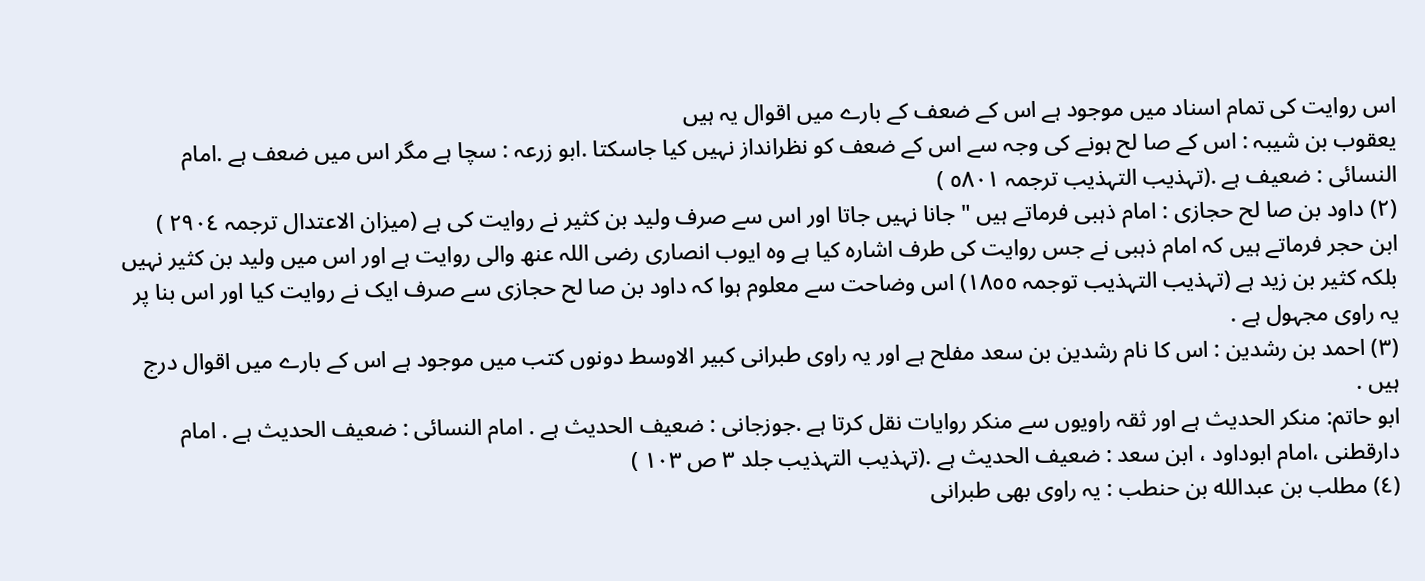اس روایت کی تمام اسناد میں موجود ہے اس کے ضعف کے بارے میں اقوال یہ ہیں
یعقوب بن شیبہ : اس کے صا لح ہونے کی وجہ سے اس کے ضعف کو نظرانداز نہیں کیا جاسکتا .ابو زرعہ : سچا ہے مگر اس میں ضعف ہے .امام النسائی : ضعیف ہے .(تہذیب التہذیب ترجمہ ٥٨٠١ )
(٢) داود بن صا لح حجازی : امام ذہبی فرماتے ہیں " جانا نہیں جاتا اور اس سے صرف ولید بن کثیر نے روایت کی ہے (میزان الاعتدال ترجمہ ٢٩٠٤ )
ابن حجر فرماتے ہیں کہ امام ذہبی نے جس روایت کی طرف اشارہ کیا ہے وہ ایوب انصاری رضی اللہ عنھ والی روایت ہے اور اس میں ولید بن کثیر نہیں بلکہ کثیر بن زید ہے (تہذیب التہذیب توجمہ ١٨٥٥) اس وضاحت سے معلوم ہوا کہ داود بن صا لح حجازی سے صرف ایک نے روایت کیا اور اس بنا پر یہ راوی مجہول ہے .
(٣) احمد بن رشدین : اس کا نام رشدین بن سعد مفلح ہے اور یہ راوی طبرانی کبیر الاوسط دونوں کتب میں موجود ہے اس کے بارے میں اقوال درج ہیں .
ابو حاتم: منکر الحدیث ہے اور ثقہ راویوں سے منکر روایات نقل کرتا ہے .جوزجانی : ضعیف الحدیث ہے . امام النسائی : ضعیف الحدیث ہے . امام دارقطنی ،امام ابوداود ، ابن سعد : ضعیف الحدیث ہے .(تہذیب التہذیب جلد ٣ ص ١٠٣ )
(٤) مطلب بن عبدالله بن حنطب : یہ راوی بھی طبرانی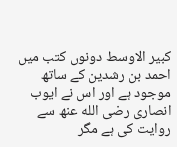کبیر الاوسط دونوں کتب میں احمد بن رشدین کے ساتھ موجود ہے اور اس نے ایوب انصاری رضی الله عنھ سے روایت کی ہے مگر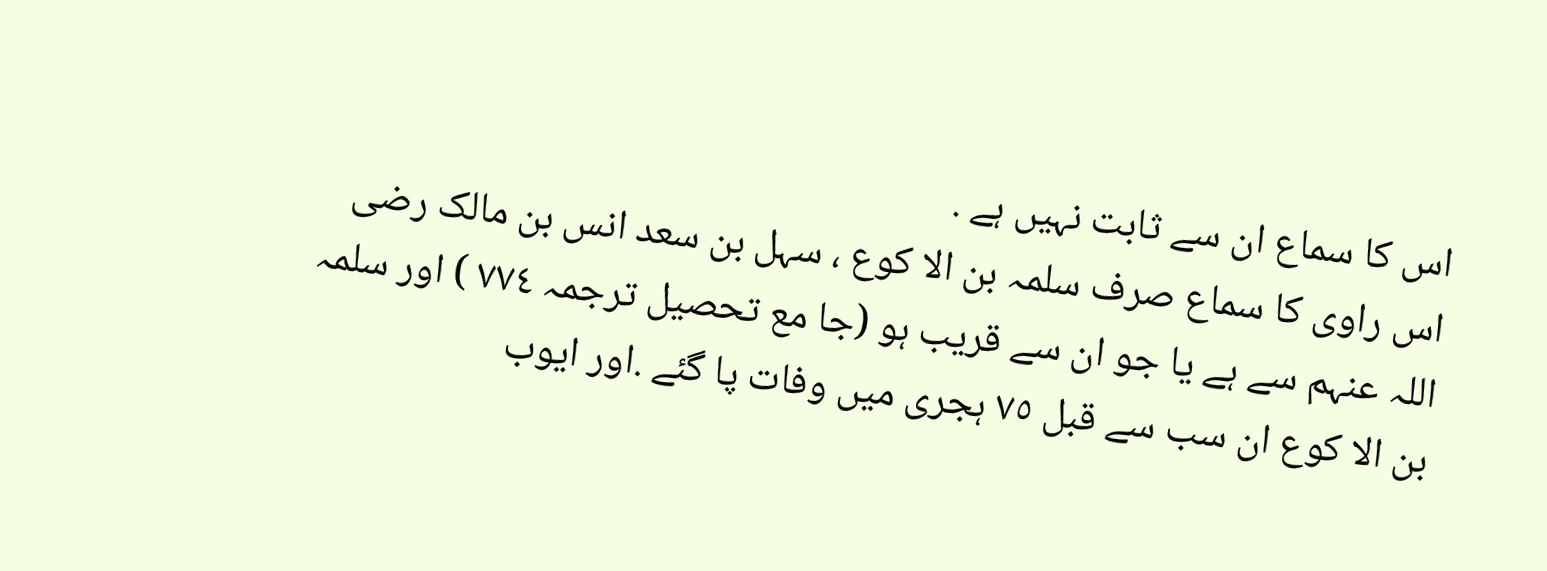اس کا سماع ان سے ثابت نہیں ہے .
اس راوی کا سماع صرف سلمہ بن الا کوع ، سہل بن سعد انس بن مالک رضی اللہ عنہم سے ہے یا جو ان سے قریب ہو (جا مع تحصیل ترجمہ ٧٧٤ ) اور سلمہ بن الا کوع ان سب سے قبل ٧٥ ہجری میں وفات پا گئے .اور ایوب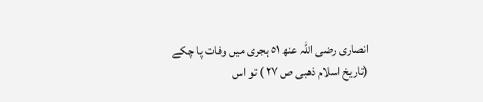انصاری رضی اللہ عنھ ٥١ ہجری میں وفات پا چکے (تاریخ اسلام ذھبی ص ٢٧ ) تو اس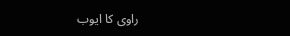راوی کا ایوب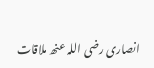انصاری رضی اللہ عنھ ملاقات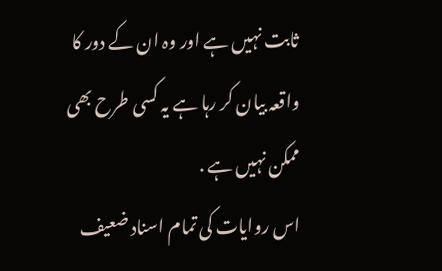ثابت نہیں ہے اور وہ ان کے دور کا واقعہ بیان کر رہا ہے یہ کسی طرح بھی ممکن نہیں ہے .
اس روایات کی تمام اسناد ضعیف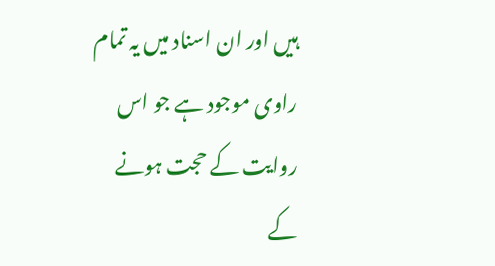ہیں اور ان اسناد میں یہ تمام راوی موجود ہے جو اس روایت کے حجت ہونے کے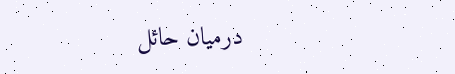درمیان حائل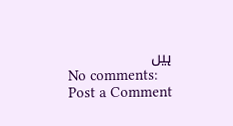ہیں
No comments:
Post a Comment